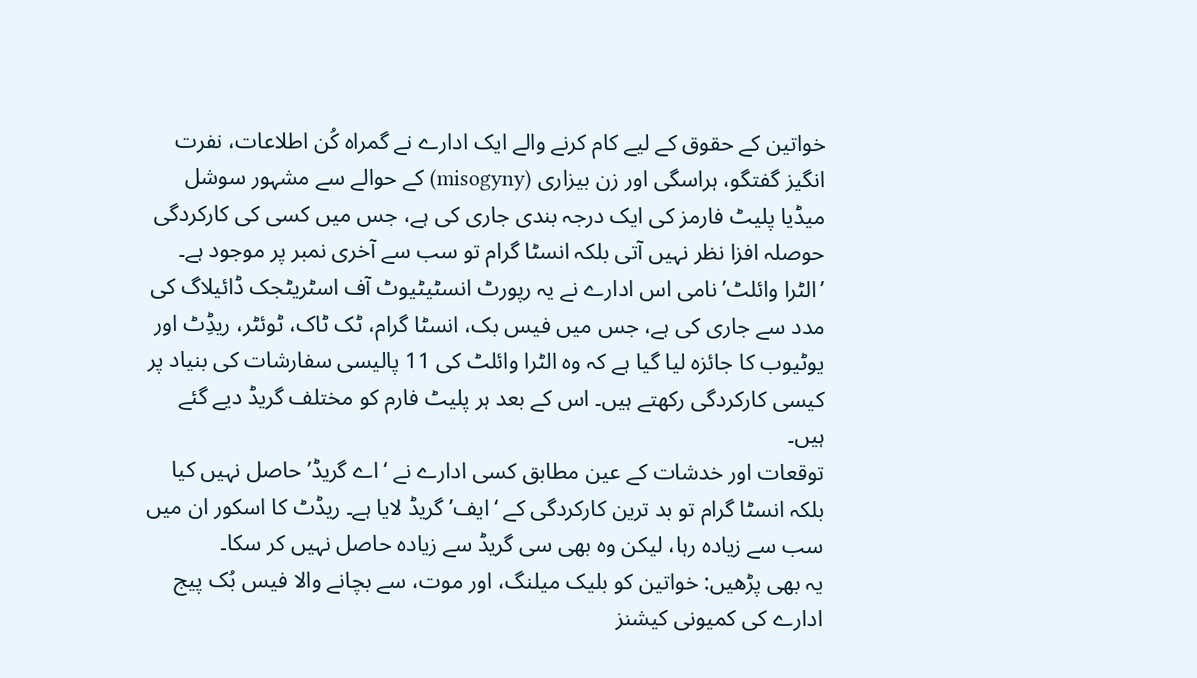خواتین کے حقوق کے لیے کام کرنے والے ایک ادارے نے گمراہ کُن اطلاعات، نفرت انگیز گفتگو، ہراسگی اور زن بیزاری (misogyny) کے حوالے سے مشہور سوشل میڈیا پلیٹ فارمز کی ایک درجہ بندی جاری کی ہے، جس میں کسی کی کارکردگی حوصلہ افزا نظر نہیں آتی بلکہ انسٹا گرام تو سب سے آخری نمبر پر موجود ہے۔
’الٹرا وائلٹ’ نامی اس ادارے نے یہ رپورٹ انسٹیٹیوٹ آف اسٹریٹجک ڈائیلاگ کی مدد سے جاری کی ہے، جس میں فیس بک، انسٹا گرام، ٹک ٹاک، ٹوئٹر، ریڈِٹ اور یوٹیوب کا جائزہ لیا گیا ہے کہ وہ الٹرا وائلٹ کی 11 پالیسی سفارشات کی بنیاد پر کیسی کارکردگی رکھتے ہیں۔ اس کے بعد ہر پلیٹ فارم کو مختلف گریڈ دیے گئے ہیں۔
توقعات اور خدشات کے عین مطابق کسی ادارے نے ‘اے گریڈ’ حاصل نہیں کیا بلکہ انسٹا گرام تو بد ترین کارکردگی کے ‘ایف’ گریڈ لایا ہے۔ ریڈٹ کا اسکور ان میں سب سے زیادہ رہا، لیکن وہ بھی سی گریڈ سے زیادہ حاصل نہیں کر سکا۔
یہ بھی پڑھیں: خواتین کو بلیک میلنگ، اور موت، سے بچانے والا فیس بُک پیج
ادارے کی کمیونی کیشنز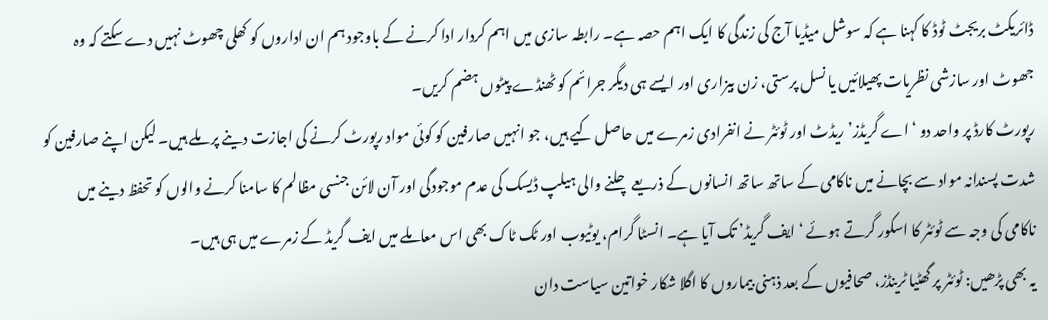ڈائریکٹ بریجٹ ٹوڈ کا کہنا ہے کہ سوشل میڈیا آج کی زندگی کا ایک اہم حصہ ہے۔ رابطہ سازی میں اہم کردار ادا کرنے کے باوجود ہم ان اداروں کو کھلی چھوٹ نہیں دے سکتے کہ وہ جھوٹ اور سازشی نظریات پھیلائیں یا نسل پرستی، زن بیزاری اور ایسے ہی دیگر جرائم کو ٹھنڈے پیٹوں ہضم کریں۔
رپورٹ کارڈ پر واحد دو ‘اے گریڈز’ ریڈٹ اور ٹوئٹر نے انفرادی زمرے میں حاصل کیے ہیں، جو انہیں صارفین کو کوئی مواد رپورٹ کرنے کی اجازت دینے پر ملے ہیں۔ لیکن اپنے صارفین کو شدت پسندانہ مواد سے بچانے میں ناکامی کے ساتھ ساتھ انسانوں کے ذریعے چلنے والی ہیلپ ڈیسک کی عدم موجودگی اور آن لائن جنسی مظالم کا سامنا کرنے والوں کو تحفظ دینے میں ناکامی کی وجہ سے ٹوئٹر کا اسکور گرتے ہوئے ‘ایف گریڈ’ تک آیا ہے۔ انسٹا گرام، یوٹیوب اور ٹک ٹاک بھی اس معاملے میں ایف گریڈ کے زمرے میں ہی ہیں۔
یہ بھی پڑھیں: ٹوئٹر پر گھٹیا ٹرینڈز، صحافیوں کے بعد ذہنی بیماروں کا اگلا شکار خواتین سیاست دان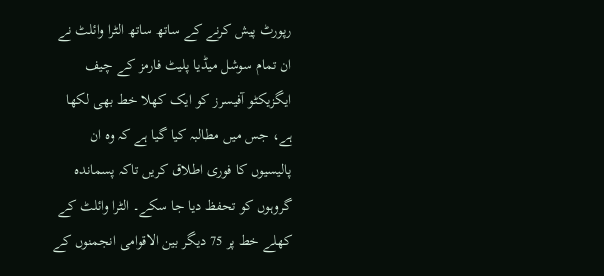رپورٹ پیش کرنے کے ساتھ ساتھ الٹرا وائلٹ نے ان تمام سوشل میڈیا پلیٹ فارمز کے چیف ایگزیکٹو آفیسرز کو ایک کھلا خط بھی لکھا ہے، جس میں مطالبہ کیا گیا ہے کہ وہ ان پالیسیوں کا فوری اطلاق کریں تاکہ پسماندہ گروہوں کو تحفظ دیا جا سکے۔ الٹرا وائلٹ کے کھلے خط پر 75 دیگر بین الاقوامی انجمنوں کے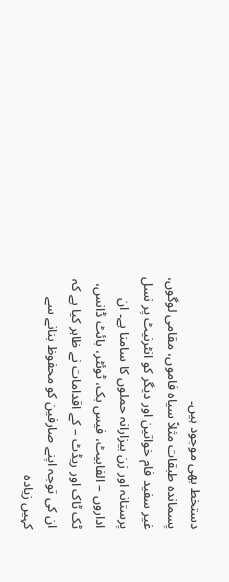دستخط بھی موجود ہیں۔
پسماندہ طبقات مثلاً سیاہ فاموں، مقامی لوگوں، غیر سفید فام خواتین اور دیگر کو انٹرنیٹ پر نسل پرستانہ اور زن بیزارانہ حملوں کا سامنا ہے۔ ان اداروں – الفابیٹ، فیس بک، ٹوئٹر، بائٹ ڈانس، ٹک ٹاک اور ریڈٹ – کے اقدامات نے ظاہر کیا ہے کہ ان کی توجہ اپنے صارفین کو محفوظ بنانے سے کہیں زیادہ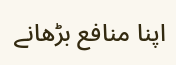اپنا منافع بڑھانے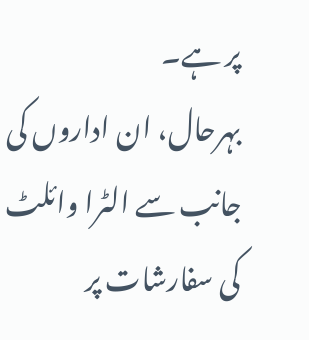پر ہے۔
بہرحال، ان اداروں کی جانب سے الٹرا وائلٹ کی سفارشات پر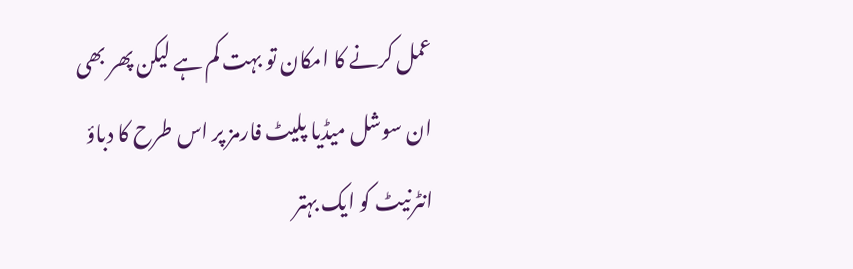عمل کرنے کا امکان تو بہت کم ہے لیکن پھر بھی ان سوشل میڈیا پلیٹ فارمز پر اس طرح کا دباؤ انٹرنیٹ کو ایک بہتر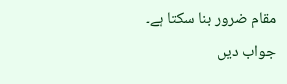مقام ضرور بنا سکتا ہے۔
جواب دیں